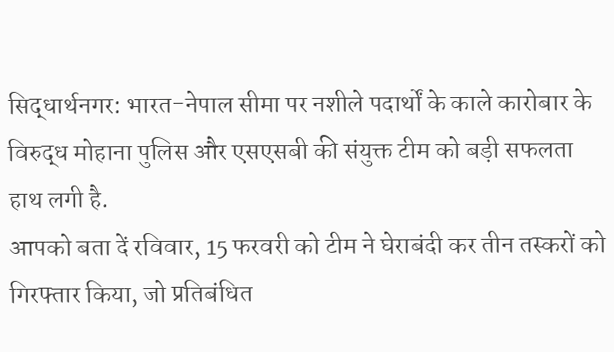सिद्धार्थनगर: भारत-नेपाल सीमा पर नशीले पदार्थों के काले कारोबार के विरुद्ध मोहाना पुलिस और एसएसबी की संयुक्त टीम को बड़ी सफलता हाथ लगी है.
आपको बता दें रविवार, 15 फरवरी को टीम ने घेराबंदी कर तीन तस्करों को गिरफ्तार किया, जो प्रतिबंधित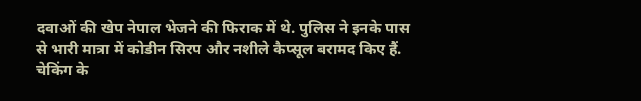दवाओं की खेप नेपाल भेजने की फिराक में थे. पुलिस ने इनके पास से भारी मात्रा में कोडीन सिरप और नशीले कैप्सूल बरामद किए हैं.
चेकिंग के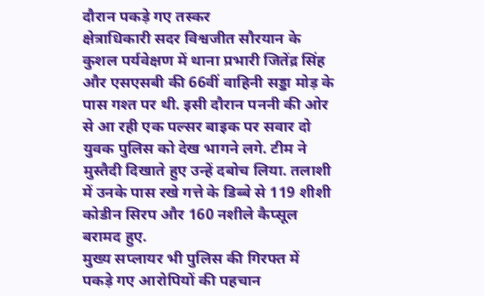दौरान पकड़े गए तस्कर
क्षेत्राधिकारी सदर विश्वजीत सौरयान के कुशल पर्यवेक्षण में थाना प्रभारी जितेंद्र सिंह और एसएसबी की 66वीं वाहिनी सड्डा मोड़ के पास गश्त पर थी. इसी दौरान पननी की ओर से आ रही एक पल्सर बाइक पर सवार दो युवक पुलिस को देख भागने लगे. टीम ने मुस्तैदी दिखाते हुए उन्हें दबोच लिया. तलाशी में उनके पास रखे गत्ते के डिब्बे से 119 शीशी कोडीन सिरप और 160 नशीले कैप्सूल बरामद हुए.
मुख्य सप्लायर भी पुलिस की गिरफ्त में
पकड़े गए आरोपियों की पहचान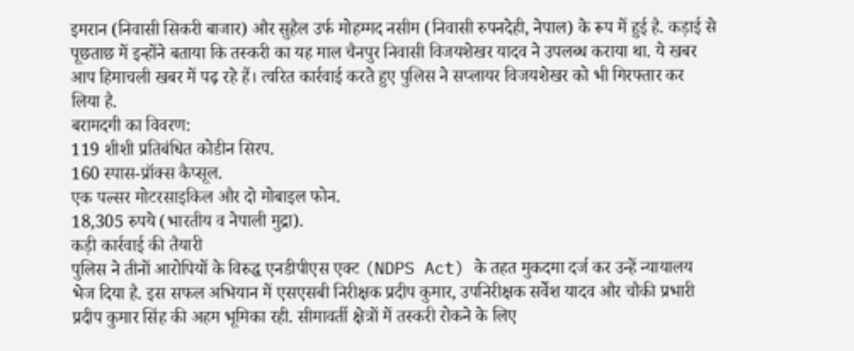इमरान (निवासी सिकरी बाजार) और सुहैल उर्फ मोहम्मद नसीम (निवासी रुपनदेही, नेपाल) के रूप में हुई है. कड़ाई से पूछताछ में इन्होंने बताया कि तस्करी का यह माल चैनपुर निवासी विजयशेखर यादव ने उपलब्ध कराया था. ये खबर आप हिमाचली खबर में पढ़ रहे हैं। त्वरित कार्रवाई करते हुए पुलिस ने सप्लायर विजयशेखर को भी गिरफ्तार कर लिया है.
बरामदगी का विवरण:
119 शीशी प्रतिबंधित कोडीन सिरप.
160 स्पास-प्रॉक्स कैप्सूल.
एक पल्सर मोटरसाइकिल और दो मोबाइल फोन.
18,305 रुपये (भारतीय व नेपाली मुद्रा).
कड़ी कार्रवाई की तैयारी
पुलिस ने तीनों आरोपियों के विरुद्ध एनडीपीएस एक्ट (NDPS Act) के तहत मुकदमा दर्ज कर उन्हें न्यायालय भेज दिया है. इस सफल अभियान में एसएसबी निरीक्षक प्रदीप कुमार, उपनिरीक्षक सर्वेश यादव और चौकी प्रभारी प्रदीप कुमार सिंह की अहम भूमिका रही. सीमावर्ती क्षेत्रों में तस्करी रोकने के लिए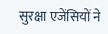सुरक्षा एजेंसियों ने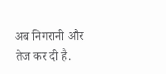अब निगरानी और तेज कर दी है.